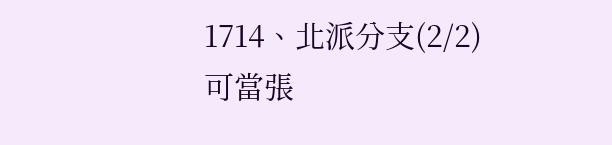1714、北派分支(2/2)
可當張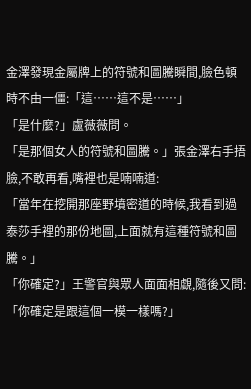金澤發現金屬牌上的符號和圖騰瞬間,臉色頓時不由一僵:「這……這不是……」
「是什麼?」盧薇薇問。
「是那個女人的符號和圖騰。」張金澤右手捂臉,不敢再看,嘴裡也是喃喃道:
「當年在挖開那座野墳密道的時候,我看到過泰莎手裡的那份地圖,上面就有這種符號和圖騰。」
「你確定?」王警官與眾人面面相覷,隨後又問:「你確定是跟這個一模一樣嗎?」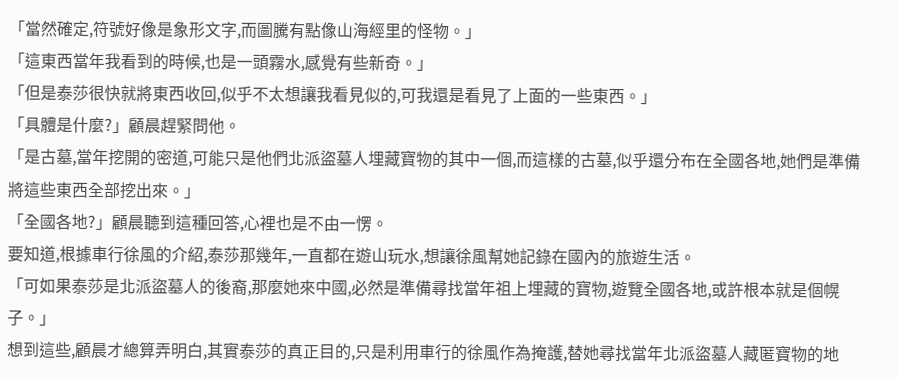「當然確定,符號好像是象形文字,而圖騰有點像山海經里的怪物。」
「這東西當年我看到的時候,也是一頭霧水,感覺有些新奇。」
「但是泰莎很快就將東西收回,似乎不太想讓我看見似的,可我還是看見了上面的一些東西。」
「具體是什麼?」顧晨趕緊問他。
「是古墓,當年挖開的密道,可能只是他們北派盜墓人埋藏寶物的其中一個,而這樣的古墓,似乎還分布在全國各地,她們是準備將這些東西全部挖出來。」
「全國各地?」顧晨聽到這種回答,心裡也是不由一愣。
要知道,根據車行徐風的介紹,泰莎那幾年,一直都在遊山玩水,想讓徐風幫她記錄在國內的旅遊生活。
「可如果泰莎是北派盜墓人的後裔,那麼她來中國,必然是準備尋找當年祖上埋藏的寶物,遊覽全國各地,或許根本就是個幌子。」
想到這些,顧晨才總算弄明白,其實泰莎的真正目的,只是利用車行的徐風作為掩護,替她尋找當年北派盜墓人藏匿寶物的地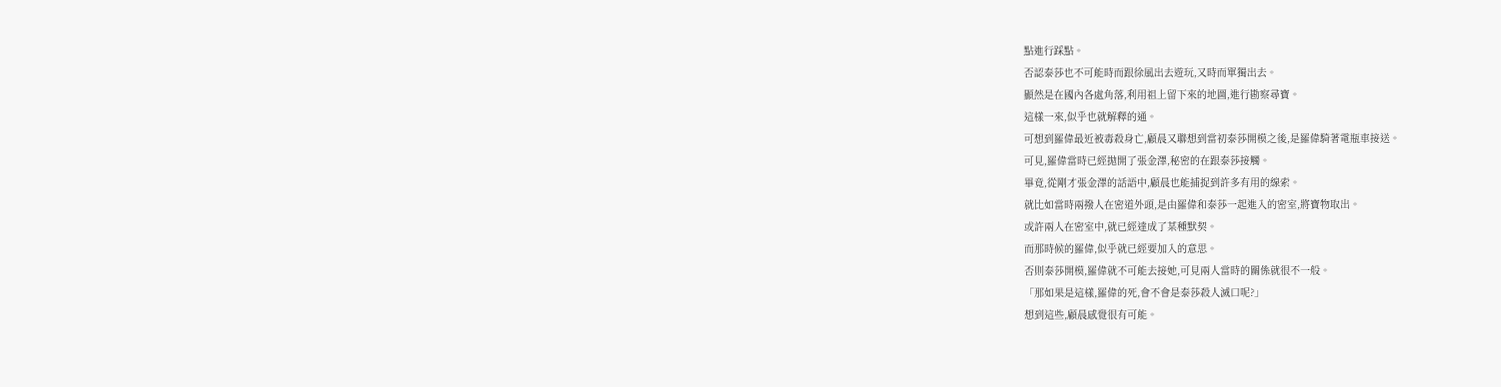點進行踩點。
否認泰莎也不可能時而跟徐風出去遊玩,又時而單獨出去。
顯然是在國內各處角落,利用祖上留下來的地圖,進行勘察尋寶。
這樣一來,似乎也就解釋的通。
可想到羅偉最近被毒殺身亡,顧晨又聯想到當初泰莎開模之後,是羅偉騎著電瓶車接送。
可見,羅偉當時已經拋開了張金澤,秘密的在跟泰莎接觸。
畢竟,從剛才張金澤的話語中,顧晨也能捕捉到許多有用的線索。
就比如當時兩撥人在密道外頭,是由羅偉和泰莎一起進入的密室,將寶物取出。
或許兩人在密室中,就已經達成了某種默契。
而那時候的羅偉,似乎就已經要加入的意思。
否則泰莎開模,羅偉就不可能去接她,可見兩人當時的關係就很不一般。
「那如果是這樣,羅偉的死,會不會是泰莎殺人滅口呢?」
想到這些,顧晨感覺很有可能。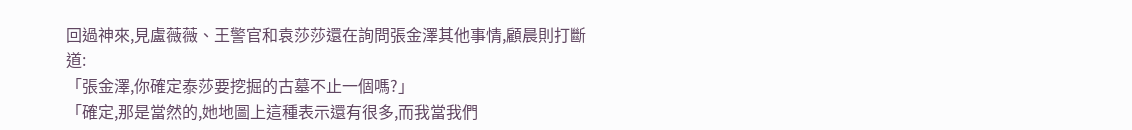回過神來,見盧薇薇、王警官和袁莎莎還在詢問張金澤其他事情,顧晨則打斷道:
「張金澤,你確定泰莎要挖掘的古墓不止一個嗎?」
「確定,那是當然的,她地圖上這種表示還有很多,而我當我們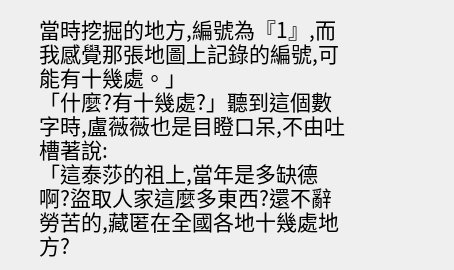當時挖掘的地方,編號為『1』,而我感覺那張地圖上記錄的編號,可能有十幾處。」
「什麼?有十幾處?」聽到這個數字時,盧薇薇也是目瞪口呆,不由吐槽著說:
「這泰莎的祖上,當年是多缺德啊?盜取人家這麼多東西?還不辭勞苦的,藏匿在全國各地十幾處地方?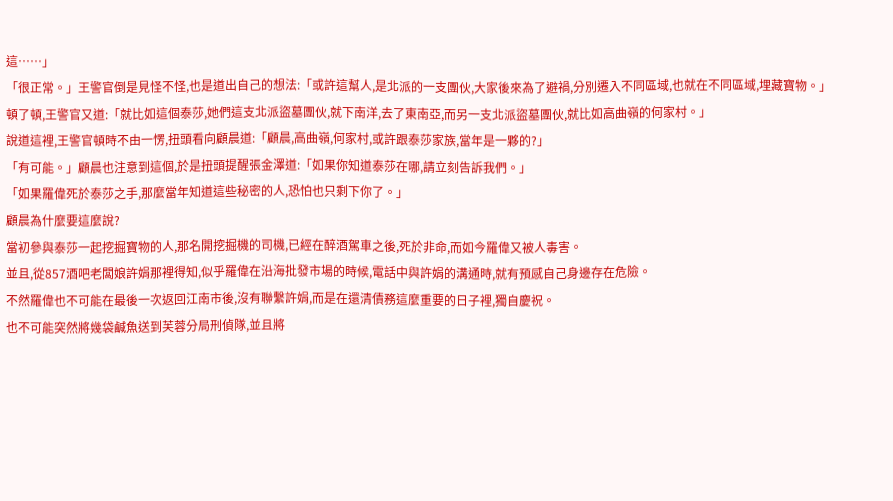這……」
「很正常。」王警官倒是見怪不怪,也是道出自己的想法:「或許這幫人,是北派的一支團伙,大家後來為了避禍,分別遷入不同區域,也就在不同區域,埋藏寶物。」
頓了頓,王警官又道:「就比如這個泰莎,她們這支北派盜墓團伙,就下南洋,去了東南亞,而另一支北派盜墓團伙,就比如高曲嶺的何家村。」
說道這裡,王警官頓時不由一愣,扭頭看向顧晨道:「顧晨,高曲嶺,何家村,或許跟泰莎家族,當年是一夥的?」
「有可能。」顧晨也注意到這個,於是扭頭提醒張金澤道:「如果你知道泰莎在哪,請立刻告訴我們。」
「如果羅偉死於泰莎之手,那麼當年知道這些秘密的人,恐怕也只剩下你了。」
顧晨為什麼要這麼說?
當初參與泰莎一起挖掘寶物的人,那名開挖掘機的司機,已經在醉酒駕車之後,死於非命,而如今羅偉又被人毒害。
並且,從857酒吧老闆娘許娟那裡得知,似乎羅偉在沿海批發市場的時候,電話中與許娟的溝通時,就有預感自己身邊存在危險。
不然羅偉也不可能在最後一次返回江南市後,沒有聯繫許娟,而是在還清債務這麼重要的日子裡,獨自慶祝。
也不可能突然將幾袋鹹魚送到芙蓉分局刑偵隊,並且將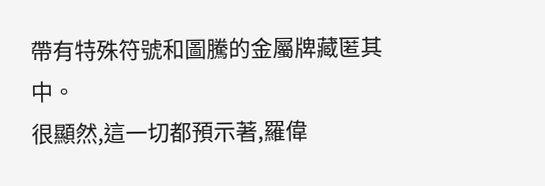帶有特殊符號和圖騰的金屬牌藏匿其中。
很顯然,這一切都預示著,羅偉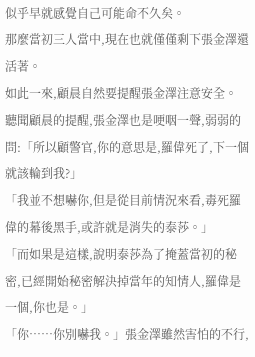似乎早就感覺自己可能命不久矣。
那麼當初三人當中,現在也就僅僅剩下張金澤還活著。
如此一來,顧晨自然要提醒張金澤注意安全。
聽聞顧晨的提醒,張金澤也是哽咽一聲,弱弱的問:「所以顧警官,你的意思是,羅偉死了,下一個就該輪到我?」
「我並不想嚇你,但是從目前情況來看,毒死羅偉的幕後黑手,或許就是消失的泰莎。」
「而如果是這樣,說明泰莎為了掩蓋當初的秘密,已經開始秘密解決掉當年的知情人,羅偉是一個,你也是。」
「你……你別嚇我。」張金澤雖然害怕的不行,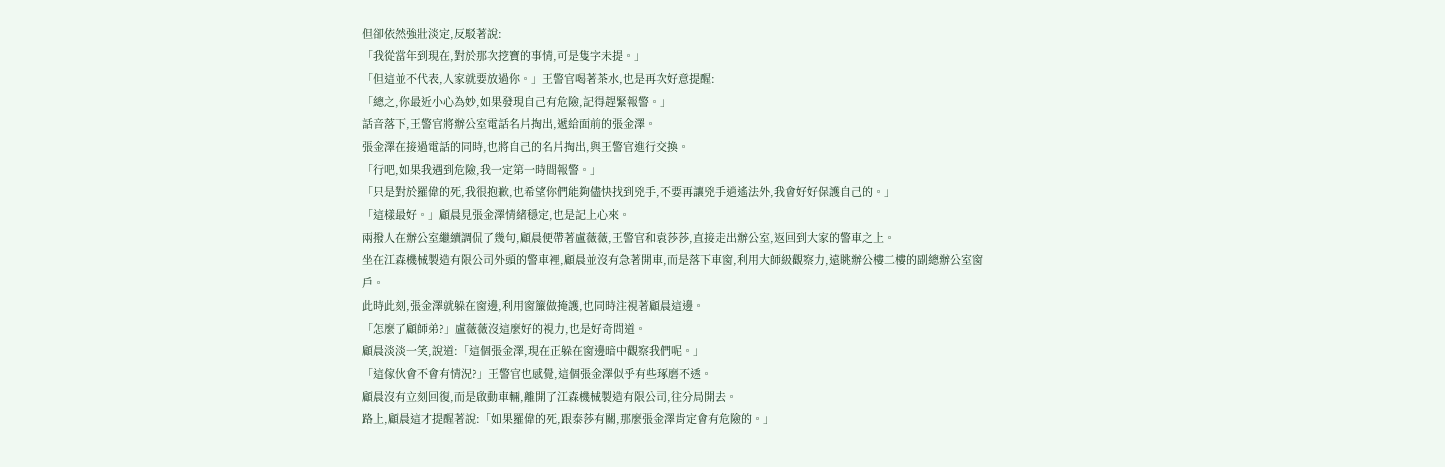但卻依然強壯淡定,反駁著說:
「我從當年到現在,對於那次挖寶的事情,可是隻字未提。」
「但這並不代表,人家就要放過你。」王警官喝著茶水,也是再次好意提醒:
「總之,你最近小心為妙,如果發現自己有危險,記得趕緊報警。」
話音落下,王警官將辦公室電話名片掏出,遞給面前的張金澤。
張金澤在接過電話的同時,也將自己的名片掏出,與王警官進行交換。
「行吧,如果我遇到危險,我一定第一時間報警。」
「只是對於羅偉的死,我很抱歉,也希望你們能夠儘快找到兇手,不要再讓兇手逍遙法外,我會好好保護自己的。」
「這樣最好。」顧晨見張金澤情緒穩定,也是記上心來。
兩撥人在辦公室繼續調侃了幾句,顧晨便帶著盧薇薇,王警官和袁莎莎,直接走出辦公室,返回到大家的警車之上。
坐在江森機械製造有限公司外頭的警車裡,顧晨並沒有急著開車,而是落下車窗,利用大師級觀察力,遠眺辦公樓二樓的副總辦公室窗戶。
此時此刻,張金澤就躲在窗邊,利用窗簾做掩護,也同時注視著顧晨這邊。
「怎麼了顧師弟?」盧薇薇沒這麼好的視力,也是好奇問道。
顧晨淡淡一笑,說道:「這個張金澤,現在正躲在窗邊暗中觀察我們呢。」
「這傢伙會不會有情況?」王警官也感覺,這個張金澤似乎有些琢磨不透。
顧晨沒有立刻回復,而是啟動車輛,離開了江森機械製造有限公司,往分局開去。
路上,顧晨這才提醒著說:「如果羅偉的死,跟泰莎有關,那麼張金澤肯定會有危險的。」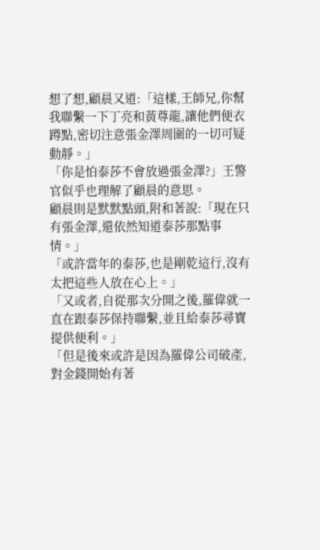想了想,顧晨又道:「這樣,王師兄,你幫我聯繫一下丁亮和黃尊龍,讓他們便衣蹲點,密切注意張金澤周圍的一切可疑動靜。」
「你是怕泰莎不會放過張金澤?」王警官似乎也理解了顧晨的意思。
顧晨則是默默點頭,附和著說:「現在只有張金澤,還依然知道泰莎那點事情。」
「或許當年的泰莎,也是剛乾這行,沒有太把這些人放在心上。」
「又或者,自從那次分開之後,羅偉就一直在跟泰莎保持聯繫,並且給泰莎尋寶提供便利。」
「但是後來或許是因為羅偉公司破產,對金錢開始有著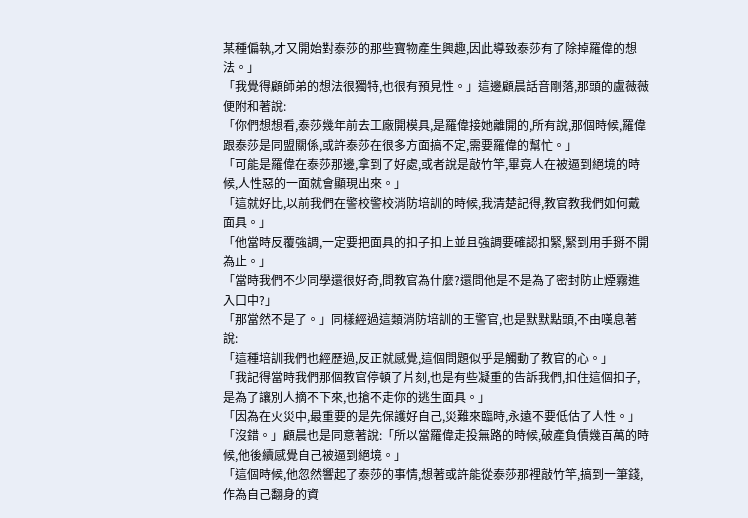某種偏執,才又開始對泰莎的那些寶物產生興趣,因此導致泰莎有了除掉羅偉的想法。」
「我覺得顧師弟的想法很獨特,也很有預見性。」這邊顧晨話音剛落,那頭的盧薇薇便附和著說:
「你們想想看,泰莎幾年前去工廠開模具,是羅偉接她離開的,所有說,那個時候,羅偉跟泰莎是同盟關係,或許泰莎在很多方面搞不定,需要羅偉的幫忙。」
「可能是羅偉在泰莎那邊,拿到了好處,或者說是敲竹竿,畢竟人在被逼到絕境的時候,人性惡的一面就會顯現出來。」
「這就好比,以前我們在警校警校消防培訓的時候,我清楚記得,教官教我們如何戴面具。」
「他當時反覆強調,一定要把面具的扣子扣上並且強調要確認扣緊,緊到用手掰不開為止。」
「當時我們不少同學還很好奇,問教官為什麼?還問他是不是為了密封防止煙霧進入口中?」
「那當然不是了。」同樣經過這類消防培訓的王警官,也是默默點頭,不由嘆息著說:
「這種培訓我們也經歷過,反正就感覺,這個問題似乎是觸動了教官的心。」
「我記得當時我們那個教官停頓了片刻,也是有些凝重的告訴我們,扣住這個扣子,是為了讓別人摘不下來,也搶不走你的逃生面具。」
「因為在火災中,最重要的是先保護好自己,災難來臨時,永遠不要低估了人性。」
「沒錯。」顧晨也是同意著說:「所以當羅偉走投無路的時候,破產負債幾百萬的時候,他後續感覺自己被逼到絕境。」
「這個時候,他忽然響起了泰莎的事情,想著或許能從泰莎那裡敲竹竿,搞到一筆錢,作為自己翻身的資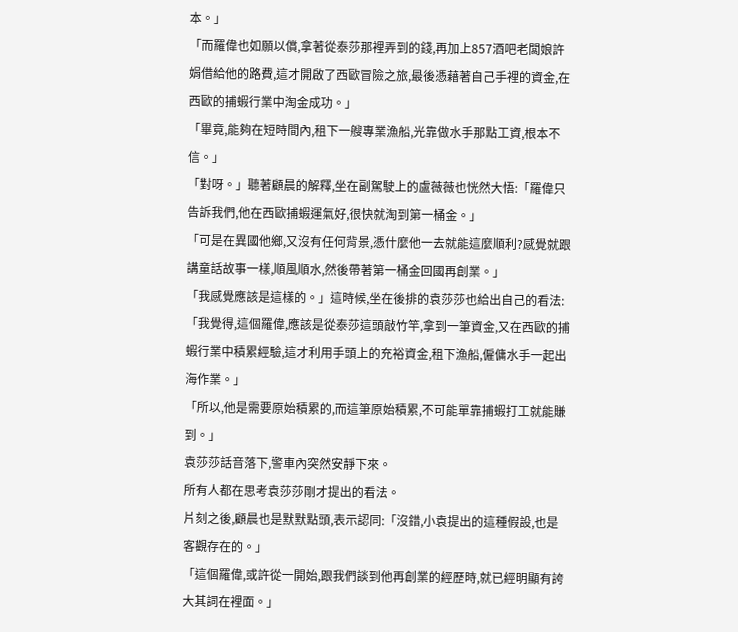本。」
「而羅偉也如願以償,拿著從泰莎那裡弄到的錢,再加上857酒吧老闆娘許娟借給他的路費,這才開啟了西歐冒險之旅,最後憑藉著自己手裡的資金,在西歐的捕蝦行業中淘金成功。」
「畢竟,能夠在短時間內,租下一艘專業漁船,光靠做水手那點工資,根本不信。」
「對呀。」聽著顧晨的解釋,坐在副駕駛上的盧薇薇也恍然大悟:「羅偉只告訴我們,他在西歐捕蝦運氣好,很快就淘到第一桶金。」
「可是在異國他鄉,又沒有任何背景,憑什麼他一去就能這麼順利?感覺就跟講童話故事一樣,順風順水,然後帶著第一桶金回國再創業。」
「我感覺應該是這樣的。」這時候,坐在後排的袁莎莎也給出自己的看法:
「我覺得,這個羅偉,應該是從泰莎這頭敲竹竿,拿到一筆資金,又在西歐的捕蝦行業中積累經驗,這才利用手頭上的充裕資金,租下漁船,僱傭水手一起出海作業。」
「所以,他是需要原始積累的,而這筆原始積累,不可能單靠捕蝦打工就能賺到。」
袁莎莎話音落下,警車內突然安靜下來。
所有人都在思考袁莎莎剛才提出的看法。
片刻之後,顧晨也是默默點頭,表示認同:「沒錯,小袁提出的這種假設,也是客觀存在的。」
「這個羅偉,或許從一開始,跟我們談到他再創業的經歷時,就已經明顯有誇大其詞在裡面。」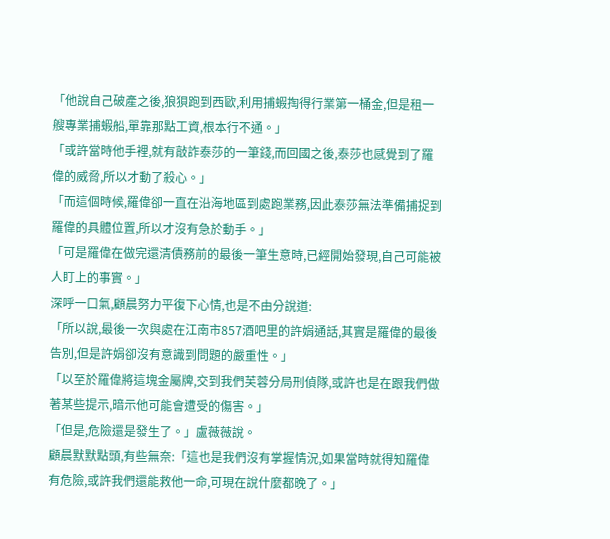「他說自己破產之後,狼狽跑到西歐,利用捕蝦掏得行業第一桶金,但是租一艘專業捕蝦船,單靠那點工資,根本行不通。」
「或許當時他手裡,就有敲詐泰莎的一筆錢,而回國之後,泰莎也感覺到了羅偉的威脅,所以才動了殺心。」
「而這個時候,羅偉卻一直在沿海地區到處跑業務,因此泰莎無法準備捕捉到羅偉的具體位置,所以才沒有急於動手。」
「可是羅偉在做完還清債務前的最後一筆生意時,已經開始發現,自己可能被人盯上的事實。」
深呼一口氣,顧晨努力平復下心情,也是不由分說道:
「所以說,最後一次與處在江南市857酒吧里的許娟通話,其實是羅偉的最後告別,但是許娟卻沒有意識到問題的嚴重性。」
「以至於羅偉將這塊金屬牌,交到我們芙蓉分局刑偵隊,或許也是在跟我們做著某些提示,暗示他可能會遭受的傷害。」
「但是,危險還是發生了。」盧薇薇說。
顧晨默默點頭,有些無奈:「這也是我們沒有掌握情況,如果當時就得知羅偉有危險,或許我們還能救他一命,可現在說什麼都晚了。」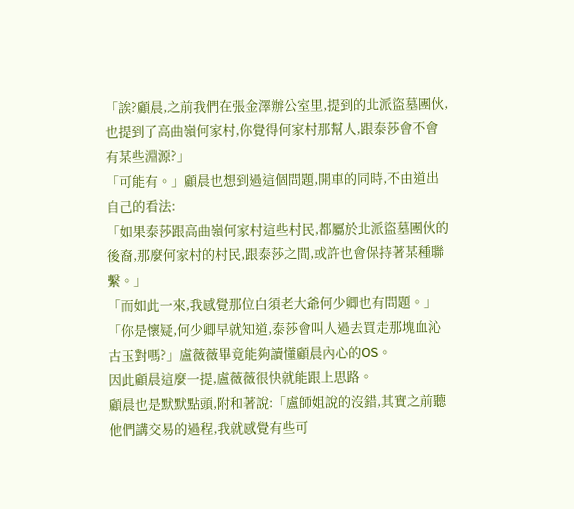「誒?顧晨,之前我們在張金澤辦公室里,提到的北派盜墓團伙,也提到了高曲嶺何家村,你覺得何家村那幫人,跟泰莎會不會有某些淵源?」
「可能有。」顧晨也想到過這個問題,開車的同時,不由道出自己的看法:
「如果泰莎跟高曲嶺何家村這些村民,都屬於北派盜墓團伙的後裔,那麼何家村的村民,跟泰莎之間,或許也會保持著某種聯繫。」
「而如此一來,我感覺那位白須老大爺何少卿也有問題。」
「你是懷疑,何少卿早就知道,泰莎會叫人過去買走那塊血沁古玉對嗎?」盧薇薇畢竟能夠讀懂顧晨內心的OS。
因此顧晨這麼一提,盧薇薇很快就能跟上思路。
顧晨也是默默點頭,附和著說:「盧師姐說的沒錯,其實之前聽他們講交易的過程,我就感覺有些可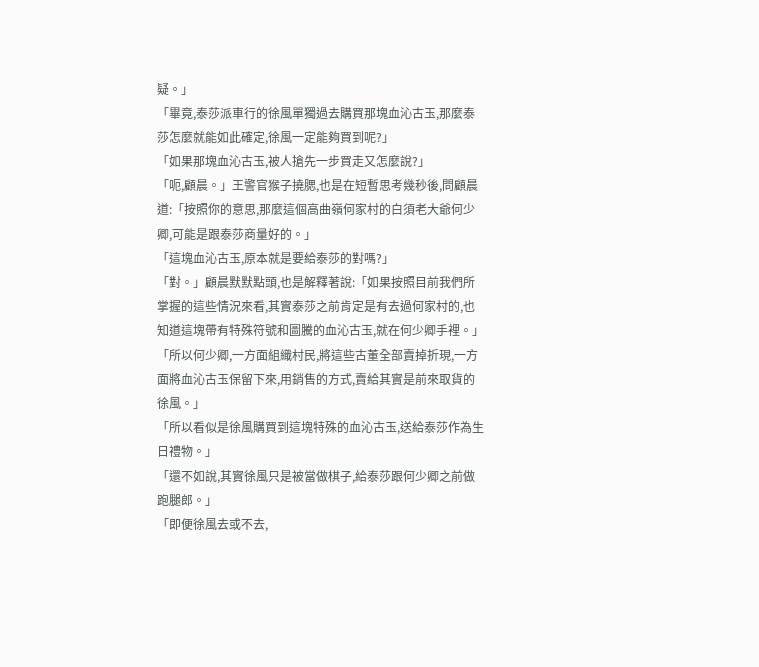疑。」
「畢竟,泰莎派車行的徐風單獨過去購買那塊血沁古玉,那麼泰莎怎麼就能如此確定,徐風一定能夠買到呢?」
「如果那塊血沁古玉,被人搶先一步買走又怎麼說?」
「呃,顧晨。」王警官猴子撓腮,也是在短暫思考幾秒後,問顧晨道:「按照你的意思,那麼這個高曲嶺何家村的白須老大爺何少卿,可能是跟泰莎商量好的。」
「這塊血沁古玉,原本就是要給泰莎的對嗎?」
「對。」顧晨默默點頭,也是解釋著說:「如果按照目前我們所掌握的這些情況來看,其實泰莎之前肯定是有去過何家村的,也知道這塊帶有特殊符號和圖騰的血沁古玉,就在何少卿手裡。」
「所以何少卿,一方面組織村民,將這些古董全部賣掉折現,一方面將血沁古玉保留下來,用銷售的方式,賣給其實是前來取貨的徐風。」
「所以看似是徐風購買到這塊特殊的血沁古玉,送給泰莎作為生日禮物。」
「還不如說,其實徐風只是被當做棋子,給泰莎跟何少卿之前做跑腿郎。」
「即便徐風去或不去,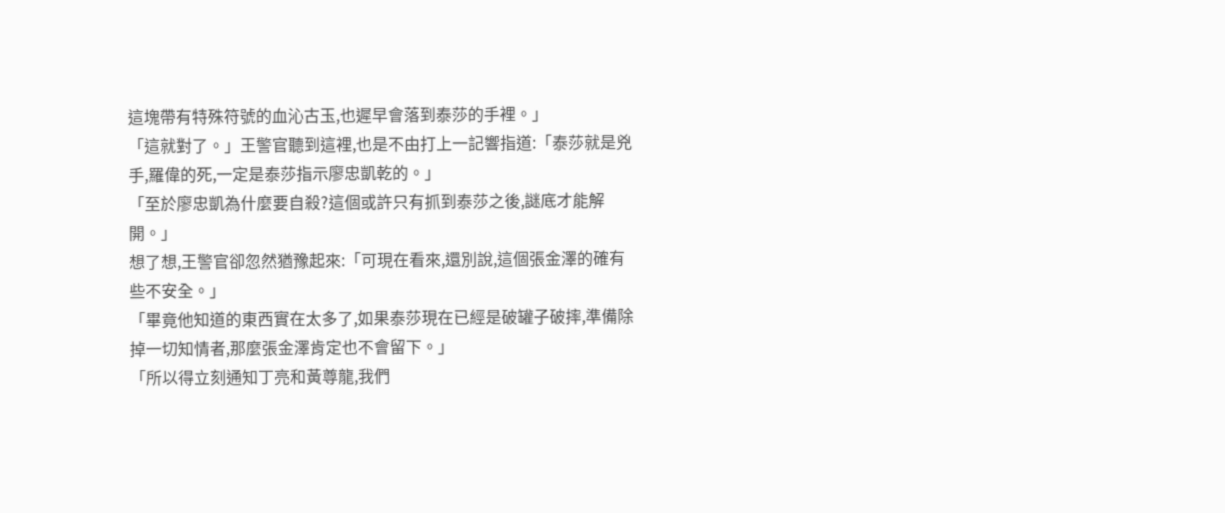這塊帶有特殊符號的血沁古玉,也遲早會落到泰莎的手裡。」
「這就對了。」王警官聽到這裡,也是不由打上一記響指道:「泰莎就是兇手,羅偉的死,一定是泰莎指示廖忠凱乾的。」
「至於廖忠凱為什麼要自殺?這個或許只有抓到泰莎之後,謎底才能解開。」
想了想,王警官卻忽然猶豫起來:「可現在看來,還別說,這個張金澤的確有些不安全。」
「畢竟他知道的東西實在太多了,如果泰莎現在已經是破罐子破摔,準備除掉一切知情者,那麼張金澤肯定也不會留下。」
「所以得立刻通知丁亮和黃尊龍,我們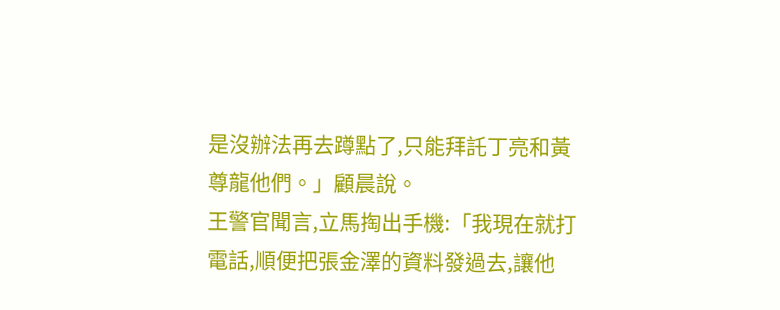是沒辦法再去蹲點了,只能拜託丁亮和黃尊龍他們。」顧晨說。
王警官聞言,立馬掏出手機:「我現在就打電話,順便把張金澤的資料發過去,讓他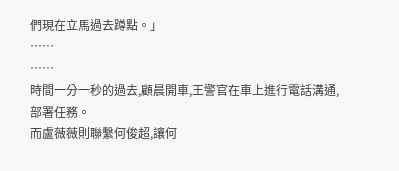們現在立馬過去蹲點。」
……
……
時間一分一秒的過去,顧晨開車,王警官在車上進行電話溝通,部署任務。
而盧薇薇則聯繫何俊超,讓何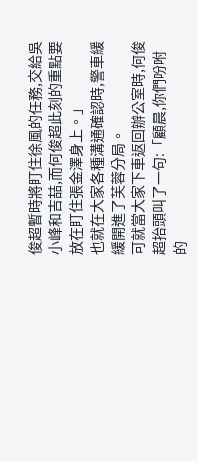俊超暫時將盯住徐風的任務,交給吳小峰和吉喆,而何俊超此刻的重點要放在盯住張金澤身上。」
也就在大家各種溝通確認時,警車緩緩開進了芙蓉分局。
可就當大家下車返回辦公室時,何俊超抬頭叫了一句:「顧晨,你們吩咐的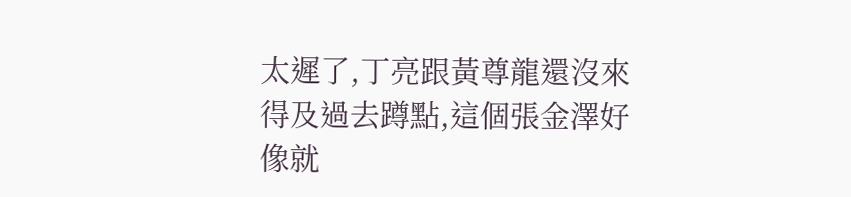太遲了,丁亮跟黃尊龍還沒來得及過去蹲點,這個張金澤好像就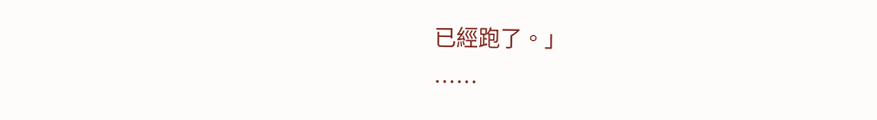已經跑了。」
……